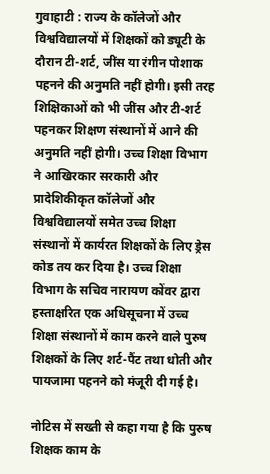गुवाहाटी : राज्य के कॉलेजों और विश्वविद्यालयों में शिक्षकों को ड्यूटी के दौरान टी-शर्ट, जींस या रंगीन पोशाक पहनने की अनुमति नहीं होगी। इसी तरह  शिक्षिकाओं को भी जींस और टी-शर्ट पहनकर शिक्षण संस्थानों में आने की अनुमति नहीं होगी। उच्च शिक्षा विभाग ने आखिरकार सरकारी और प्रादेशिकीकृत कॉलेजों और विश्वविद्यालयों समेत उच्च शिक्षा संस्थानों में कार्यरत शिक्षकों के लिए ड्रेस कोड तय कर दिया है। उच्च शिक्षा विभाग के सचिव नारायण कोंवर द्वारा हस्ताक्षरित एक अधिसूचना में उच्च शिक्षा संस्थानों में काम करने वाले पुरुष शिक्षकों के लिए शर्ट-पैंट तथा धोती और पायजामा पहनने को मंजूरी दी गई है।

नोटिस में सख्ती से कहा गया है कि पुरुष शिक्षक काम के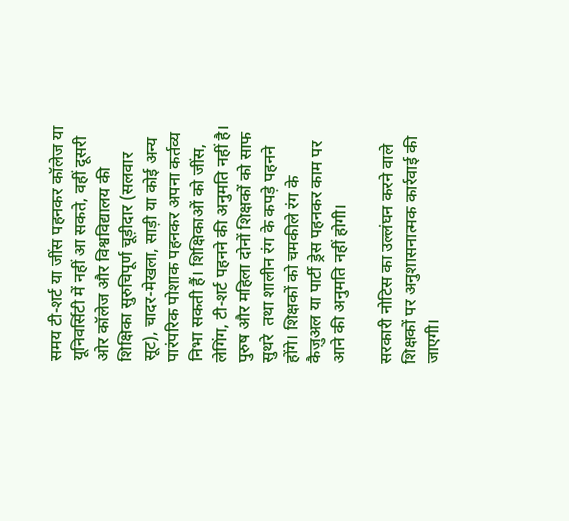समय टी-शर्ट या जींस पहनकर कॉलेज या यूनिवर्सिटी में नहीं आ सकते, वहीं दूसरी ओर कॉलेज और विश्वविद्यालय की शिक्षिका सुरुचिपूर्ण चूड़ीदार (सलवार सूट), चादर-मेखला, साड़ी या कोई अन्य पारंपरिक पोशाक पहनकर अपना कर्तव्य निभा सकती हैं। शिक्षिकाओं को जींस, लेगिंग, टी-शर्ट पहनने की अनुमति नहीं है। पुरुष और महिला दोनों शिक्षकों को साफ सुथरे  तथा शालीन रंग के कपड़े पहनने होंगे। शिक्षकों को चमकीले रंग के कैज़ुअल या पार्टी ड्रेस पहनकर काम पर आने की अनुमति नहीं होगी।

सरकारी नोटिस का उल्लंघन करने वाले शिक्षकों पर अनुशासनात्मक कार्रवाई की जाएगी।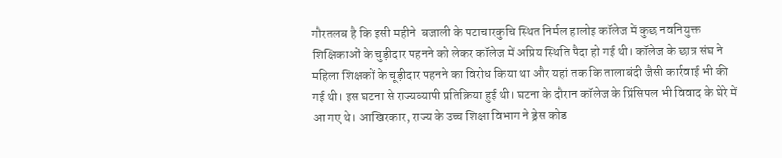गौरतलब है कि इसी महीने  बजाली के पटाचारकुचि स्थित निर्मल हालोइ कॉलेज में कुछ नवनियुक्त शिक्षिकाओं के चुड़ीदार पहनने को लेकर कॉलेज में अप्रिय स्थिति पैदा हो गई थी। कॉलेज के छात्र संघ ने महिला शिक्षकों के चूड़ीदार पहनने का विरोध किया था और यहां तक कि तालाबंदी जैसी कार्रवाई भी की गई थी। इस घटना से राज्यव्यापी प्रतिक्रिया हुई थी। घटना के दौरान कॉलेज के प्रिंसिपल भी विवाद के घेरे में आ गए थे। आखिरकार, राज्य के उच्च शिक्षा विभाग ने ड्रेस कोड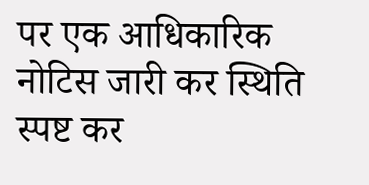पर एक आधिकारिक नोटिस जारी कर स्थिति स्पष्ट कर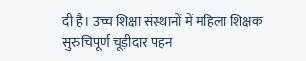दी है। उच्च शिक्षा संस्थानों में महिला शिक्षक सुरुचिपूर्ण चूड़ीदार पहन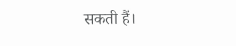सकती हैं।